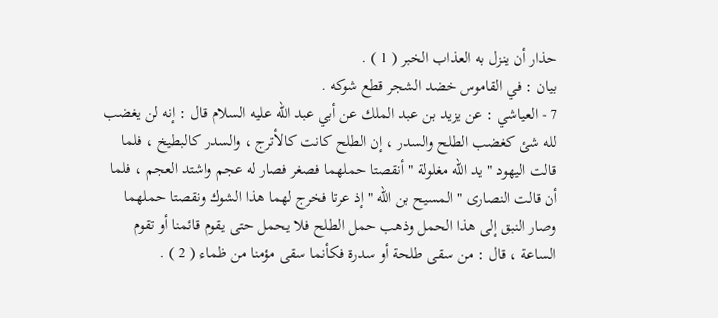حذار أن ينزل به العذاب الخبر ( 1 ) .
بيان : في القاموس خضد الشجر قطع شوكه .
7 - العياشي : عن يزيد بن عبد الملك عن أبي عبد الله عليه السلام قال : إنه لن يغضب
لله شئ كغضب الطلح والسدر ، إن الطلح كانت كالأترج ، والسدر كالبطيخ ، فلما
قالت اليهود " يد الله مغلولة " أنقصتا حملهما فصغر فصار له عجم واشتد العجم ، فلما
أن قالت النصارى " المسيح بن الله " إذ عرتا فخرج لهما هذا الشوك ونقصتا حملهما
وصار النبق إلى هذا الحمل وذهب حمل الطلح فلا يحمل حتى يقوم قائمنا أو تقوم
الساعة ، قال : من سقى طلحة أو سدرة فكأنما سقى مؤمنا من ظماء ( 2 ) .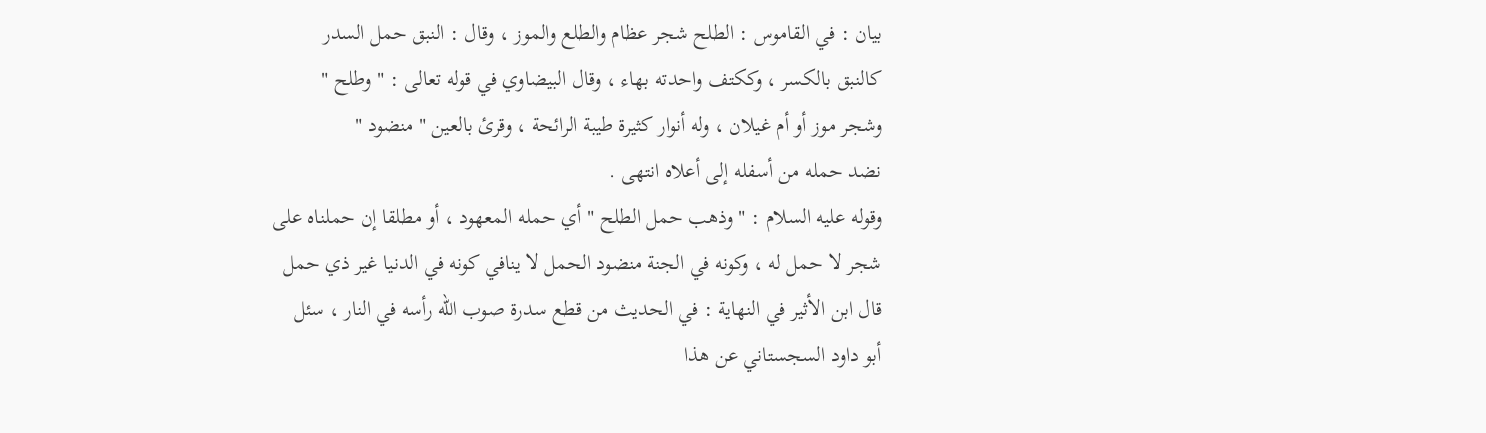بيان : في القاموس : الطلح شجر عظام والطلع والموز ، وقال : النبق حمل السدر
كالنبق بالكسر ، وككتف واحدته بهاء ، وقال البيضاوي في قوله تعالى : " وطلح "
وشجر موز أو أم غيلان ، وله أنوار كثيرة طيبة الرائحة ، وقرئ بالعين " منضود "
نضد حمله من أسفله إلى أعلاه انتهى .
وقوله عليه السلام : " وذهب حمل الطلح " أي حمله المعهود ، أو مطلقا إن حملناه على
شجر لا حمل له ، وكونه في الجنة منضود الحمل لا ينافي كونه في الدنيا غير ذي حمل
قال ابن الأثير في النهاية : في الحديث من قطع سدرة صوب الله رأسه في النار ، سئل
أبو داود السجستاني عن هذا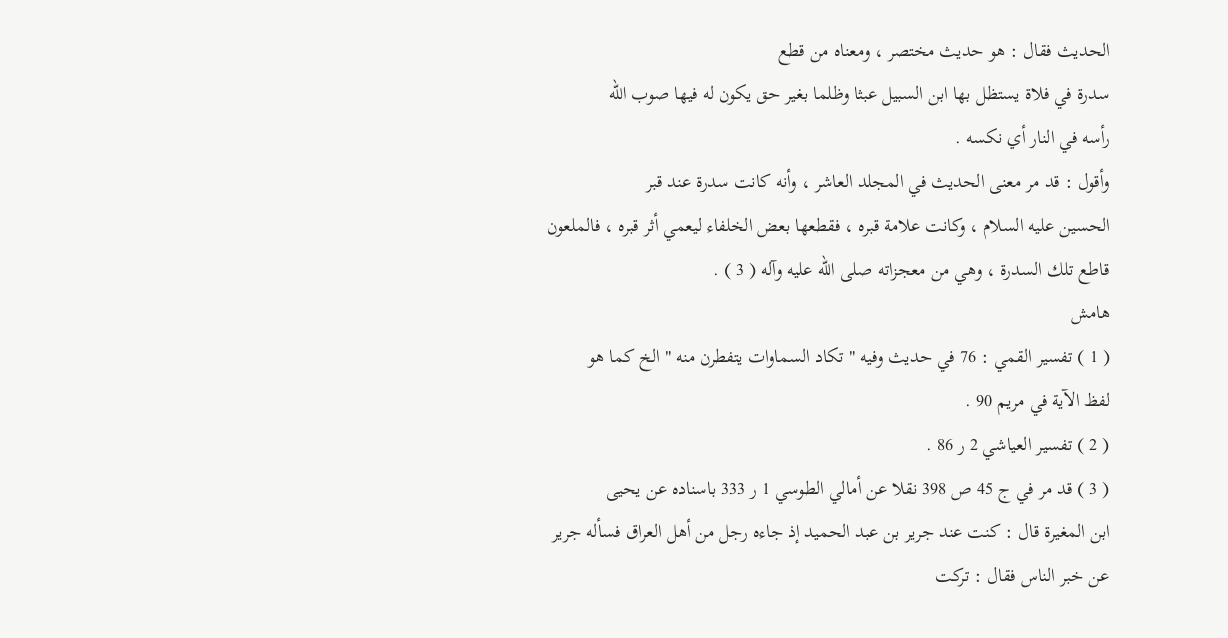الحديث فقال : هو حديث مختصر ، ومعناه من قطع
سدرة في فلاة يستظل بها ابن السبيل عبثا وظلما بغير حق يكون له فيها صوب الله
رأسه في النار أي نكسه .
وأقول : قد مر معنى الحديث في المجلد العاشر ، وأنه كانت سدرة عند قبر
الحسين عليه السلام ، وكانت علامة قبره ، فقطعها بعض الخلفاء ليعمي أثر قبره ، فالملعون
قاطع تلك السدرة ، وهي من معجزاته صلى الله عليه وآله ( 3 ) .
هامش
( 1 ) تفسير القمي : 76 في حديث وفيه " تكاد السماوات يتفطرن منه " الخ كما هو
لفظ الآية في مريم 90 .
( 2 ) تفسير العياشي 2 ر 86 .
( 3 ) قد مر في ج 45 ص 398 نقلا عن أمالي الطوسي 1 ر 333 باسناده عن يحيى
ابن المغيرة قال : كنت عند جرير بن عبد الحميد إذ جاءه رجل من أهل العراق فسأله جرير
عن خبر الناس فقال : تركت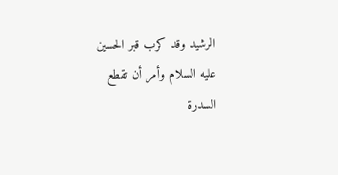الرشيد وقد كرب قبر الحسين عليه السلام وأمر أن تقطع
السدرة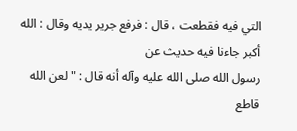التي فيه فقطعت ، قال : فرفع جرير يديه وقال : الله أكبر جاءنا فيه حديث عن
رسول الله صلى الله عليه وآله أنه قال : " لعن الله قاطع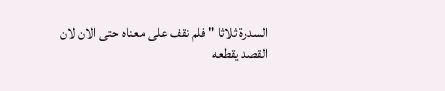السدرة ثلاثا " فلم نقف على معناه حتى الان لان
القصد يقطعه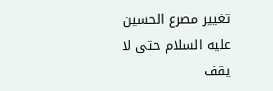تغيير مصرع الحسين عليه السلام حتى لا يقف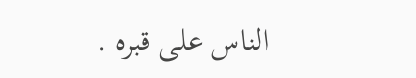الناس على قبره .